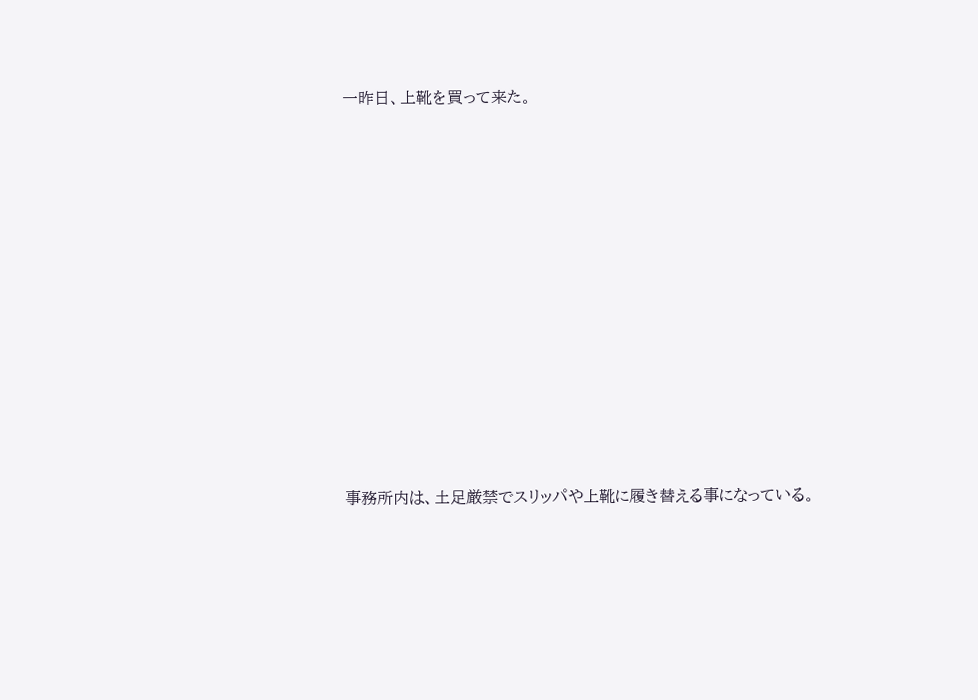一昨日、上靴を買って来た。












事務所内は、土足厳禁でスリッパや上靴に履き替える事になっている。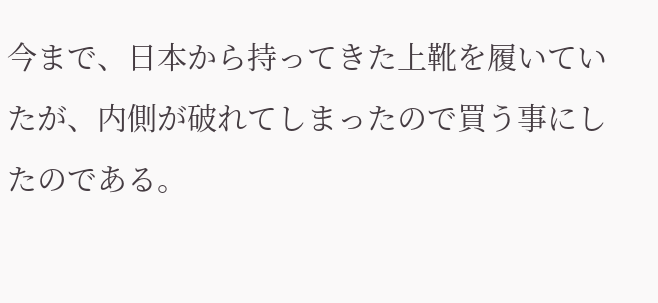今まで、日本から持ってきた上靴を履いていたが、内側が破れてしまったので買う事にしたのである。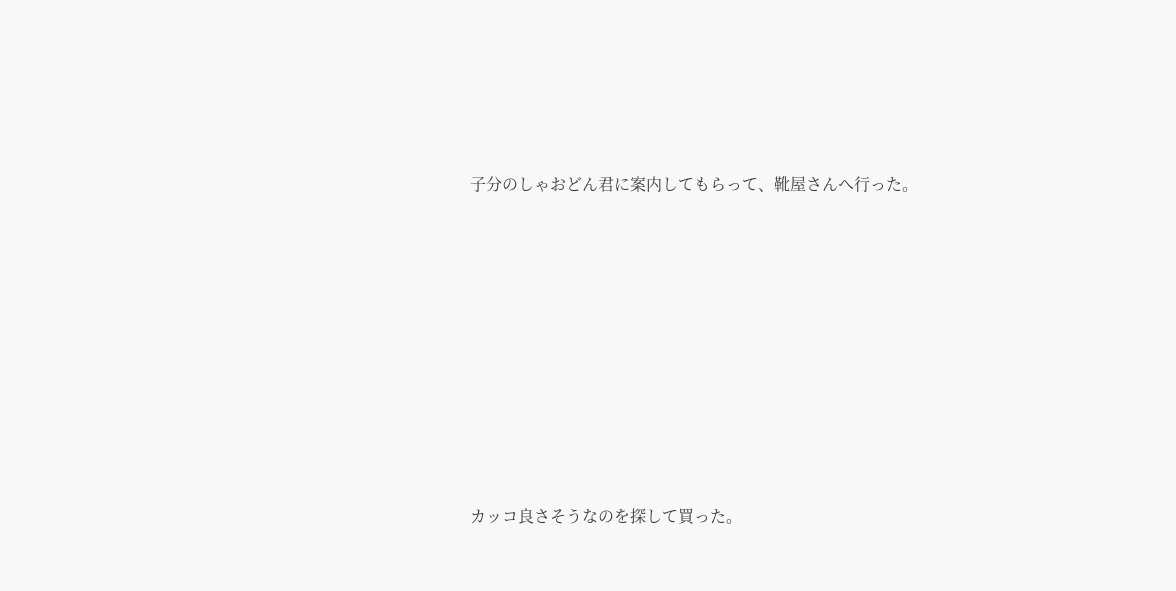子分のしゃおどん君に案内してもらって、靴屋さんへ行った。














カッコ良さそうなのを探して買った。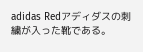adidas Redアディダスの刺繍が入った靴である。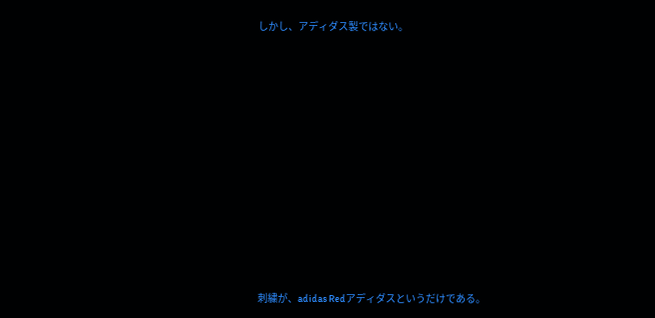しかし、アディダス製ではない。
















刺繍が、adidas Redアディダスというだけである。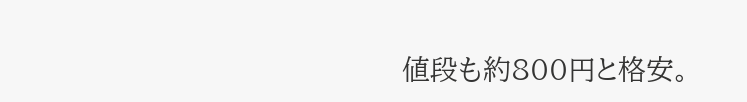値段も約800円と格安。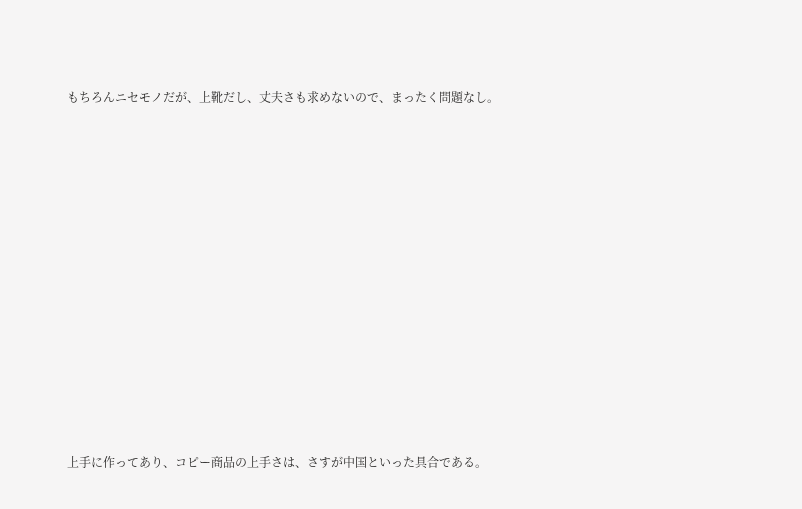もちろんニセモノだが、上靴だし、丈夫さも求めないので、まったく問題なし。














上手に作ってあり、コピー商品の上手さは、さすが中国といった具合である。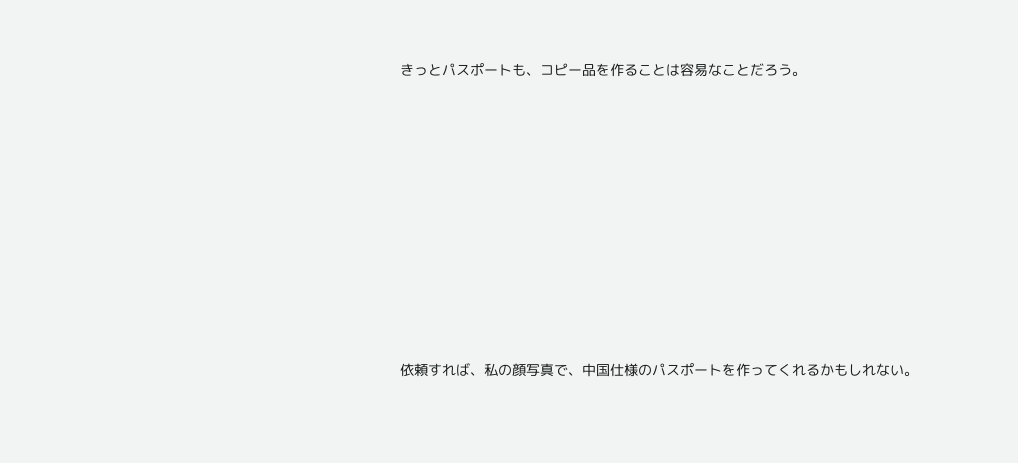きっとパスポートも、コピー品を作ることは容易なことだろう。















依頼すれば、私の顔写真で、中国仕様のパスポートを作ってくれるかもしれない。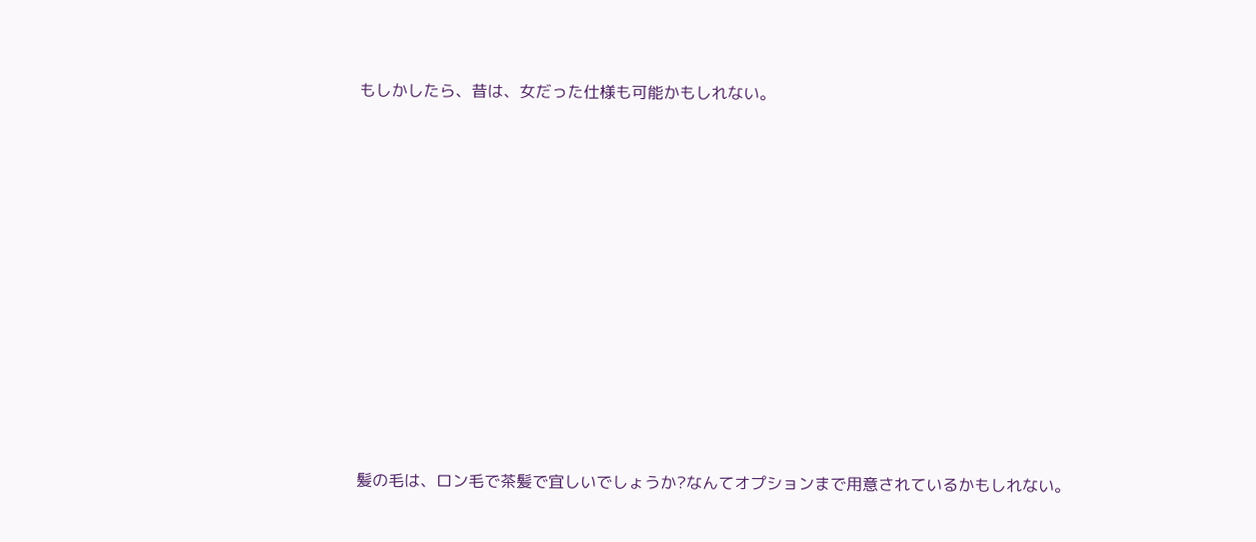もしかしたら、昔は、女だった仕様も可能かもしれない。















髪の毛は、ロン毛で茶髪で宜しいでしょうか?なんてオプションまで用意されているかもしれない。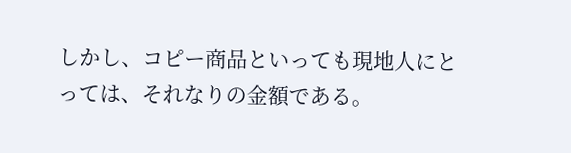しかし、コピー商品といっても現地人にとっては、それなりの金額である。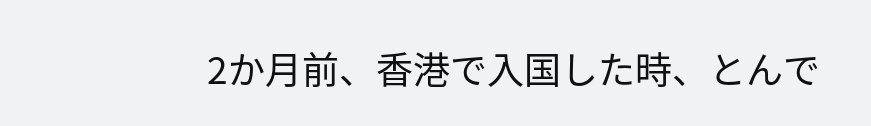2か月前、香港で入国した時、とんで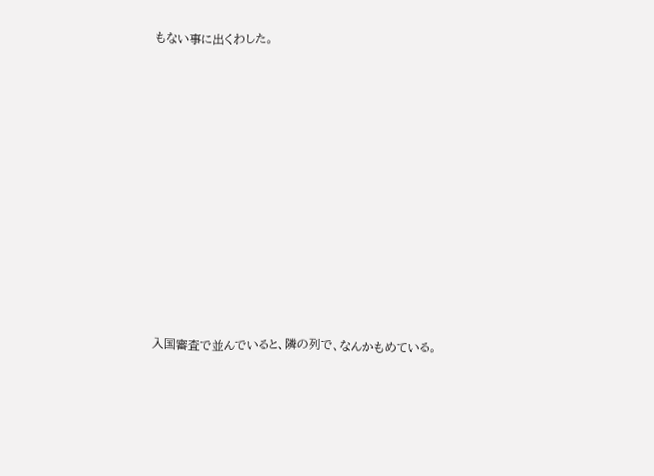もない事に出くわした。
















入国審査で並んでいると、隣の列で、なんかもめている。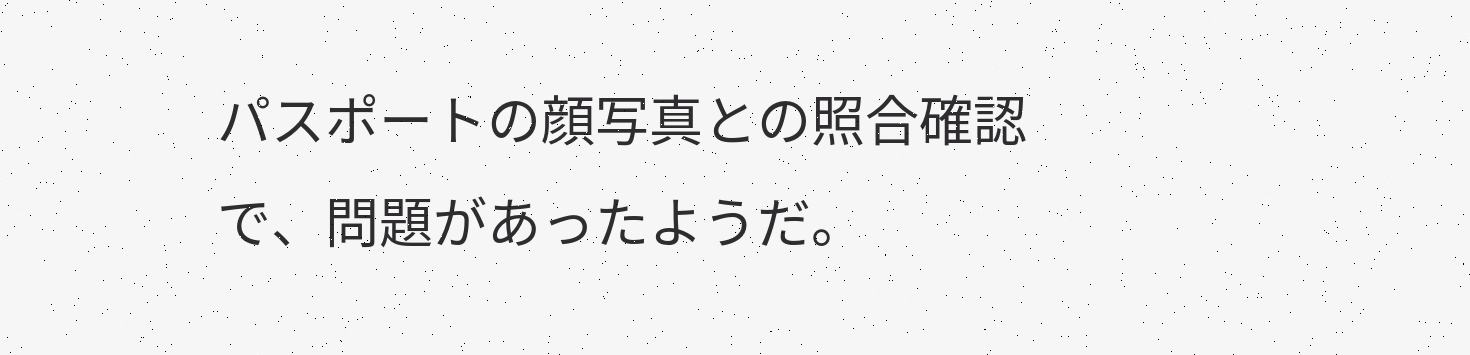パスポートの顔写真との照合確認で、問題があったようだ。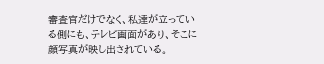審査官だけでなく、私達が立っている側にも、テレビ画面があり、そこに顔写真が映し出されている。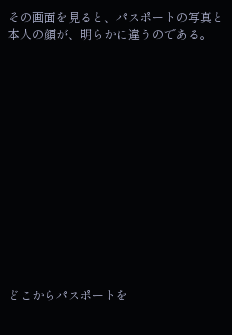その画面を見ると、パスポートの写真と本人の顔が、明らかに違うのである。














どこからパスポートを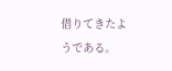借りてきたようである。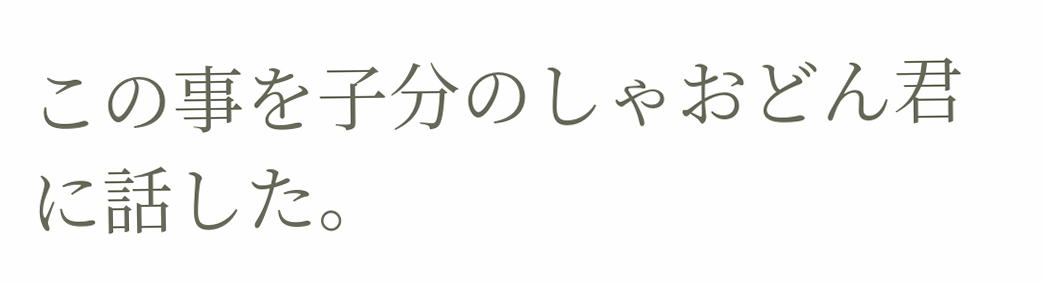この事を子分のしゃおどん君に話した。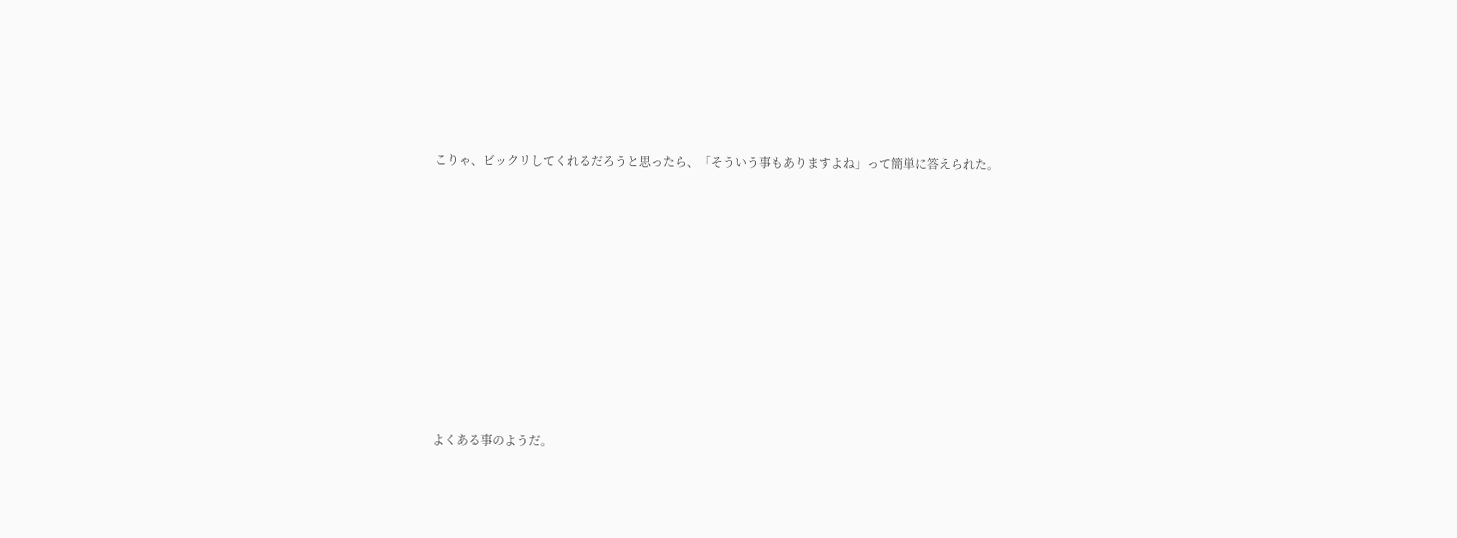こりゃ、ビックリしてくれるだろうと思ったら、「そういう事もありますよね」って簡単に答えられた。











よくある事のようだ。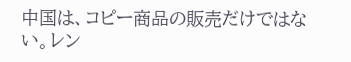中国は、コピー商品の販売だけではない。レン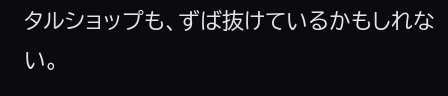タルショップも、ずば抜けているかもしれない。